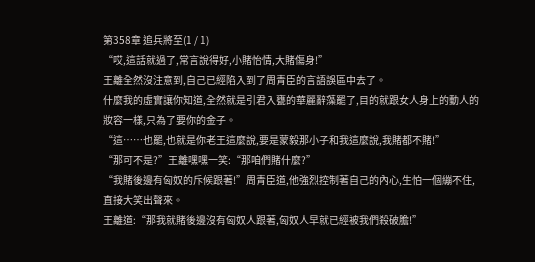第358章 追兵將至(1 / 1)
“哎,這話就過了,常言說得好,小賭怡情,大賭傷身!”
王離全然沒注意到,自己已經陷入到了周青臣的言語誤區中去了。
什麼我的虛實讓你知道,全然就是引君入甕的華麗辭藻罷了,目的就跟女人身上的動人的妝容一樣,只為了要你的金子。
“這……也罷,也就是你老王這麼說,要是蒙毅那小子和我這麼說,我賭都不賭!”
“那可不是?”王離嘿嘿一笑:“那咱們賭什麼?”
“我賭後邊有匈奴的斥候跟著!”周青臣道,他強烈控制著自己的內心,生怕一個繃不住,直接大笑出聲來。
王離道:“那我就賭後邊沒有匈奴人跟著,匈奴人早就已經被我們殺破膽!”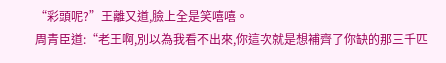“彩頭呢?”王離又道,臉上全是笑嘻嘻。
周青臣道:“老王啊,別以為我看不出來,你這次就是想補齊了你缺的那三千匹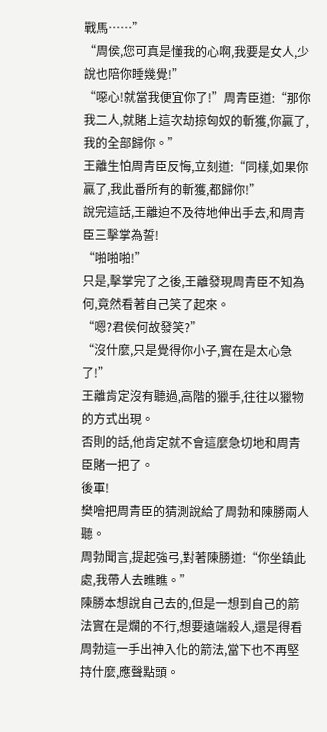戰馬……”
“周侯,您可真是懂我的心啊,我要是女人,少說也陪你睡幾覺!”
“噁心!就當我便宜你了!”周青臣道:“那你我二人,就賭上這次劫掠匈奴的斬獲,你贏了,我的全部歸你。”
王離生怕周青臣反悔,立刻道:“同樣,如果你贏了,我此番所有的斬獲,都歸你!”
說完這話,王離迫不及待地伸出手去,和周青臣三擊掌為誓!
“啪啪啪!”
只是,擊掌完了之後,王離發現周青臣不知為何,竟然看著自己笑了起來。
“嗯?君侯何故發笑?”
“沒什麼,只是覺得你小子,實在是太心急了!”
王離肯定沒有聽過,高階的獵手,往往以獵物的方式出現。
否則的話,他肯定就不會這麼急切地和周青臣賭一把了。
後軍!
樊噲把周青臣的猜測說給了周勃和陳勝兩人聽。
周勃聞言,提起強弓,對著陳勝道:“你坐鎮此處,我帶人去瞧瞧。”
陳勝本想說自己去的,但是一想到自己的箭法實在是爛的不行,想要遠端殺人,還是得看周勃這一手出神入化的箭法,當下也不再堅持什麼,應聲點頭。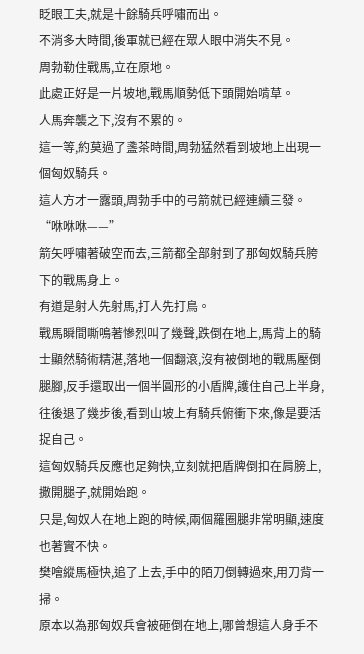眨眼工夫,就是十餘騎兵呼嘯而出。
不消多大時間,後軍就已經在眾人眼中消失不見。
周勃勒住戰馬,立在原地。
此處正好是一片坡地,戰馬順勢低下頭開始啃草。
人馬奔襲之下,沒有不累的。
這一等,約莫過了盞茶時間,周勃猛然看到坡地上出現一個匈奴騎兵。
這人方才一露頭,周勃手中的弓箭就已經連續三發。
“咻咻咻——”
箭矢呼嘯著破空而去,三箭都全部射到了那匈奴騎兵胯下的戰馬身上。
有道是射人先射馬,打人先打鳥。
戰馬瞬間嘶鳴著慘烈叫了幾聲,跌倒在地上,馬背上的騎士顯然騎術精湛,落地一個翻滾,沒有被倒地的戰馬壓倒腿腳,反手還取出一個半圓形的小盾牌,護住自己上半身,往後退了幾步後,看到山坡上有騎兵俯衝下來,像是要活捉自己。
這匈奴騎兵反應也足夠快,立刻就把盾牌倒扣在肩膀上,撒開腿子,就開始跑。
只是,匈奴人在地上跑的時候,兩個羅圈腿非常明顯,速度也著實不快。
樊噲縱馬極快,追了上去,手中的陌刀倒轉過來,用刀背一掃。
原本以為那匈奴兵會被砸倒在地上,哪曾想這人身手不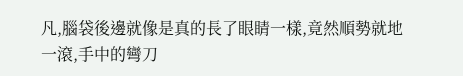凡,腦袋後邊就像是真的長了眼睛一樣,竟然順勢就地一滾,手中的彎刀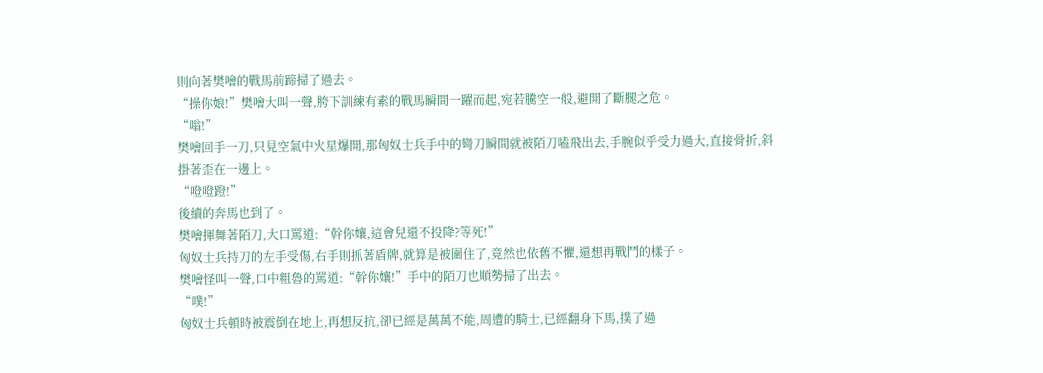則向著樊噲的戰馬前蹄掃了過去。
“操你娘!”樊噲大叫一聲,胯下訓練有素的戰馬瞬間一躍而起,宛若騰空一般,避開了斷腿之危。
“嗡!”
樊噲回手一刀,只見空氣中火星爆開,那匈奴士兵手中的彎刀瞬間就被陌刀嗑飛出去,手腕似乎受力過大,直接骨折,斜掛著歪在一邊上。
“噔噔蹬!”
後續的奔馬也到了。
樊噲揮舞著陌刀,大口罵道:“幹你孃,這會兒還不投降?等死!”
匈奴士兵持刀的左手受傷,右手則抓著盾牌,就算是被圍住了,竟然也依舊不懼,還想再戰鬥的樣子。
樊噲怪叫一聲,口中粗魯的罵道:“幹你孃!”手中的陌刀也順勢掃了出去。
“噗!”
匈奴士兵頓時被震倒在地上,再想反抗,卻已經是萬萬不能,周遭的騎士,已經翻身下馬,撲了過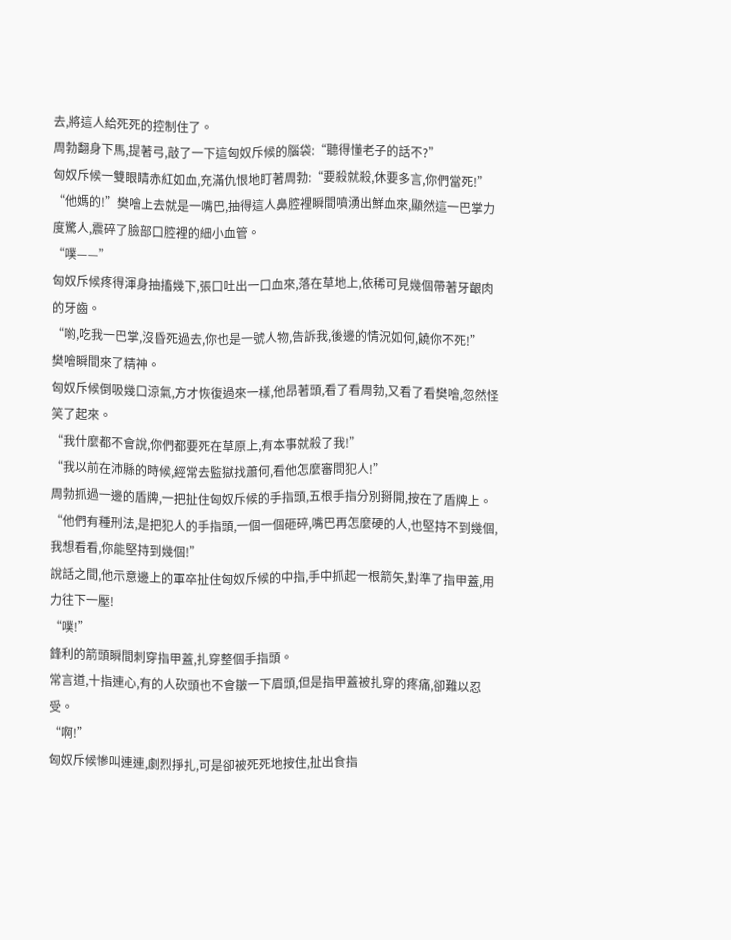去,將這人給死死的控制住了。
周勃翻身下馬,提著弓,敲了一下這匈奴斥候的腦袋:“聽得懂老子的話不?”
匈奴斥候一雙眼睛赤紅如血,充滿仇恨地盯著周勃:“要殺就殺,休要多言,你們當死!”
“他媽的!”樊噲上去就是一嘴巴,抽得這人鼻腔裡瞬間噴湧出鮮血來,顯然這一巴掌力度驚人,震碎了臉部口腔裡的細小血管。
“噗——”
匈奴斥候疼得渾身抽搐幾下,張口吐出一口血來,落在草地上,依稀可見幾個帶著牙齦肉的牙齒。
“喲,吃我一巴掌,沒昏死過去,你也是一號人物,告訴我,後邊的情況如何,饒你不死!”
樊噲瞬間來了精神。
匈奴斥候倒吸幾口涼氣,方才恢復過來一樣,他昂著頭,看了看周勃,又看了看樊噲,忽然怪笑了起來。
“我什麼都不會說,你們都要死在草原上,有本事就殺了我!”
“我以前在沛縣的時候,經常去監獄找蕭何,看他怎麼審問犯人!”
周勃抓過一邊的盾牌,一把扯住匈奴斥候的手指頭,五根手指分別掰開,按在了盾牌上。
“他們有種刑法,是把犯人的手指頭,一個一個砸碎,嘴巴再怎麼硬的人,也堅持不到幾個,我想看看,你能堅持到幾個!”
說話之間,他示意邊上的軍卒扯住匈奴斥候的中指,手中抓起一根箭矢,對準了指甲蓋,用力往下一壓!
“噗!”
鋒利的箭頭瞬間刺穿指甲蓋,扎穿整個手指頭。
常言道,十指連心,有的人砍頭也不會皺一下眉頭,但是指甲蓋被扎穿的疼痛,卻難以忍受。
“啊!”
匈奴斥候慘叫連連,劇烈掙扎,可是卻被死死地按住,扯出食指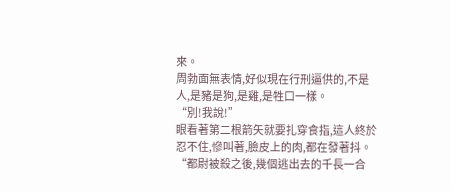來。
周勃面無表情,好似現在行刑逼供的,不是人,是豬是狗,是雞,是牲口一樣。
“別!我說!”
眼看著第二根箭矢就要扎穿食指,這人終於忍不住,慘叫著,臉皮上的肉,都在發著抖。
“都尉被殺之後,幾個逃出去的千長一合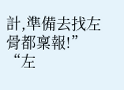計,準備去找左骨都稟報!”
“左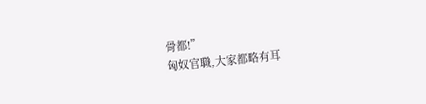骨都!”
匈奴官職,大家都略有耳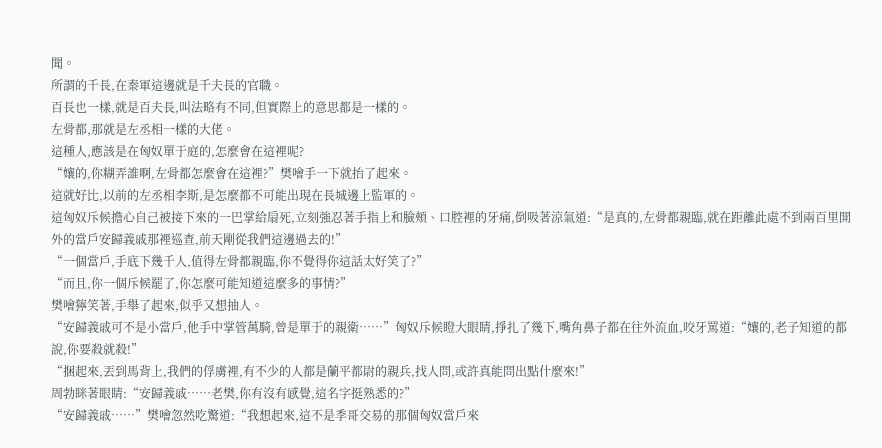聞。
所謂的千長,在秦軍這邊就是千夫長的官職。
百長也一樣,就是百夫長,叫法略有不同,但實際上的意思都是一樣的。
左骨都,那就是左丞相一樣的大佬。
這種人,應該是在匈奴單于庭的,怎麼會在這裡呢?
“孃的,你糊弄誰啊,左骨都怎麼會在這裡?”樊噲手一下就抬了起來。
這就好比,以前的左丞相李斯,是怎麼都不可能出現在長城邊上監軍的。
這匈奴斥候擔心自己被接下來的一巴掌給扇死,立刻強忍著手指上和臉頰、口腔裡的牙痛,倒吸著涼氣道:“是真的,左骨都親臨,就在距離此處不到兩百里開外的當戶安歸義戚那裡巡查,前天剛從我們這邊過去的!”
“一個當戶,手底下幾千人,值得左骨都親臨,你不覺得你這話太好笑了?”
“而且,你一個斥候罷了,你怎麼可能知道這麼多的事情?”
樊噲獰笑著,手舉了起來,似乎又想抽人。
“安歸義戚可不是小當戶,他手中掌管萬騎,曾是單于的親衛……”匈奴斥候瞪大眼睛,掙扎了幾下,嘴角鼻子都在往外流血,咬牙罵道:“孃的,老子知道的都說,你要殺就殺!”
“捆起來,丟到馬背上,我們的俘虜裡,有不少的人都是蘭平都尉的親兵,找人問,或許真能問出點什麼來!”
周勃眯著眼睛:“安歸義戚……老樊,你有沒有感覺,這名字挺熟悉的?”
“安歸義戚……”樊噲忽然吃驚道:“我想起來,這不是季哥交易的那個匈奴當戶來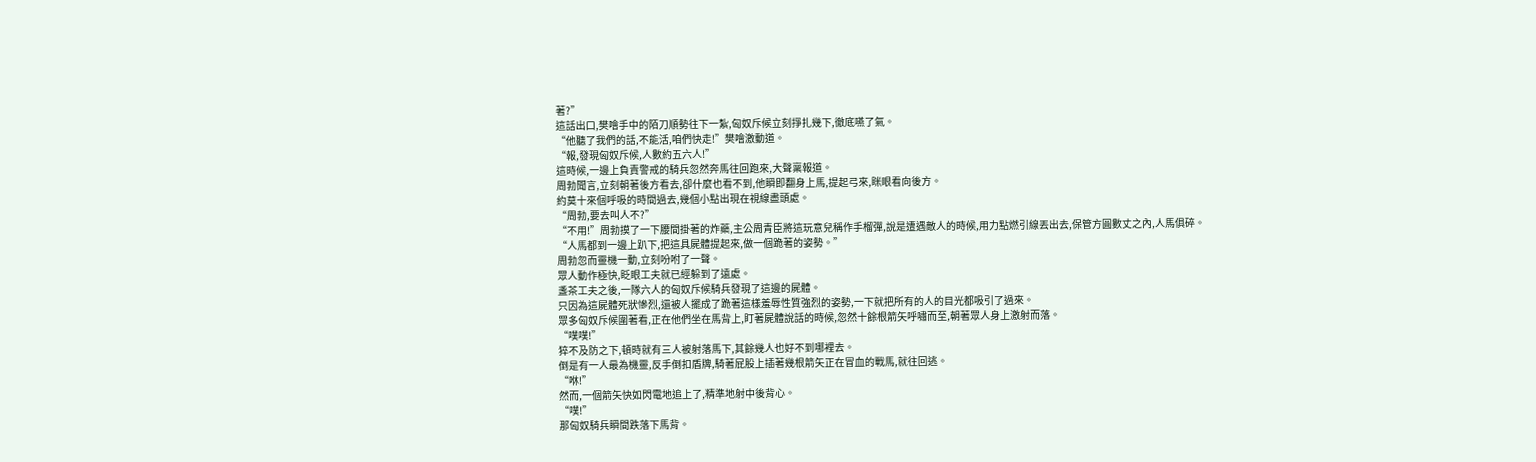著?”
這話出口,樊噲手中的陌刀順勢往下一紮,匈奴斥候立刻掙扎幾下,徹底嚥了氣。
“他聽了我們的話,不能活,咱們快走!”樊噲激動道。
“報,發現匈奴斥候,人數約五六人!”
這時候,一邊上負責警戒的騎兵忽然奔馬往回跑來,大聲稟報道。
周勃聞言,立刻朝著後方看去,卻什麼也看不到,他瞬即翻身上馬,提起弓來,眯眼看向後方。
約莫十來個呼吸的時間過去,幾個小點出現在視線盡頭處。
“周勃,要去叫人不?”
“不用!”周勃摸了一下腰間掛著的炸藥,主公周青臣將這玩意兒稱作手榴彈,說是遭遇敵人的時候,用力點燃引線丟出去,保管方圓數丈之內,人馬俱碎。
“人馬都到一邊上趴下,把這具屍體提起來,做一個跪著的姿勢。”
周勃忽而靈機一動,立刻吩咐了一聲。
眾人動作極快,眨眼工夫就已經躲到了遠處。
盞茶工夫之後,一隊六人的匈奴斥候騎兵發現了這邊的屍體。
只因為這屍體死狀慘烈,還被人擺成了跪著這樣羞辱性質強烈的姿勢,一下就把所有的人的目光都吸引了過來。
眾多匈奴斥候圍著看,正在他們坐在馬背上,盯著屍體說話的時候,忽然十餘根箭矢呼嘯而至,朝著眾人身上激射而落。
“噗噗!”
猝不及防之下,頓時就有三人被射落馬下,其餘幾人也好不到哪裡去。
倒是有一人最為機靈,反手倒扣盾牌,騎著屁股上插著幾根箭矢正在冒血的戰馬,就往回逃。
“咻!”
然而,一個箭矢快如閃電地追上了,精準地射中後背心。
“噗!”
那匈奴騎兵瞬間跌落下馬背。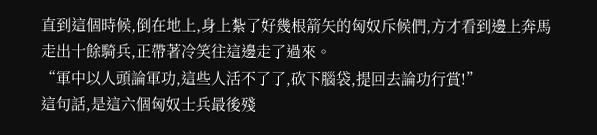直到這個時候,倒在地上,身上紮了好幾根箭矢的匈奴斥候們,方才看到邊上奔馬走出十餘騎兵,正帶著冷笑往這邊走了過來。
“軍中以人頭論軍功,這些人活不了了,砍下腦袋,提回去論功行賞!”
這句話,是這六個匈奴士兵最後殘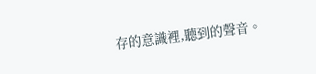存的意識裡,聽到的聲音。